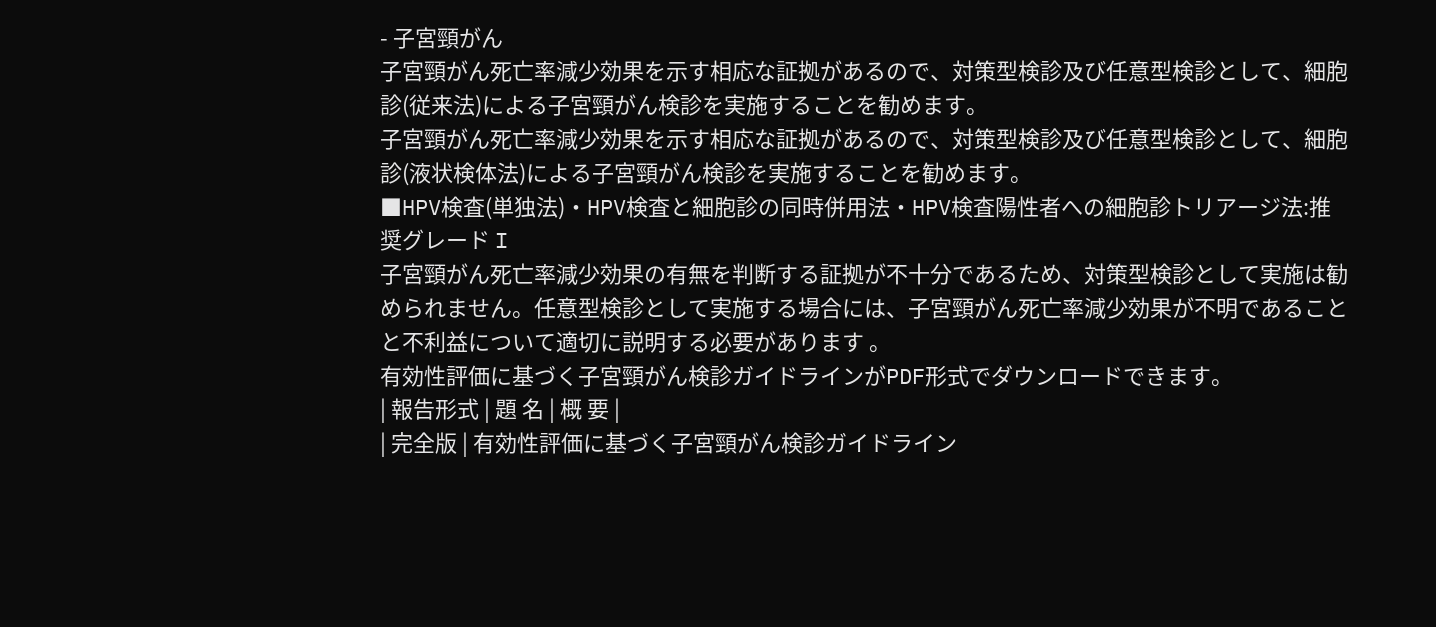- 子宮頸がん
子宮頸がん死亡率減少効果を示す相応な証拠があるので、対策型検診及び任意型検診として、細胞診(従来法)による子宮頸がん検診を実施することを勧めます。
子宮頸がん死亡率減少効果を示す相応な証拠があるので、対策型検診及び任意型検診として、細胞診(液状検体法)による子宮頸がん検診を実施することを勧めます。
■HPV検査(単独法)・HPV検査と細胞診の同時併用法・HPV検査陽性者への細胞診トリアージ法:推奨グレード I
子宮頸がん死亡率減少効果の有無を判断する証拠が不十分であるため、対策型検診として実施は勧められません。任意型検診として実施する場合には、子宮頸がん死亡率減少効果が不明であることと不利益について適切に説明する必要があります 。
有効性評価に基づく子宮頸がん検診ガイドラインがPDF形式でダウンロードできます。
| 報告形式 | 題 名 | 概 要 |
| 完全版 | 有効性評価に基づく子宮頸がん検診ガイドライン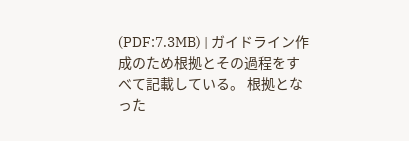(PDF:7.3MB) | ガイドライン作成のため根拠とその過程をすべて記載している。 根拠となった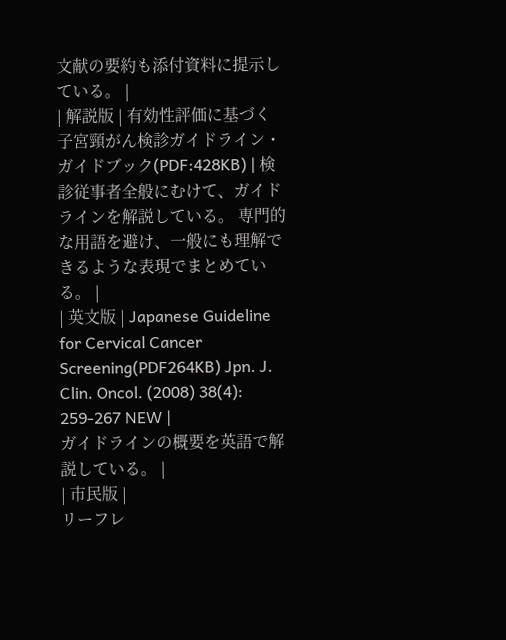文献の要約も添付資料に提示している。 |
| 解説版 | 有効性評価に基づく子宮頸がん検診ガイドライン・ガイドブック(PDF:428KB) | 検診従事者全般にむけて、ガイドラインを解説している。 専門的な用語を避け、一般にも理解できるような表現でまとめている。 |
| 英文版 | Japanese Guideline for Cervical Cancer Screening(PDF264KB) Jpn. J. Clin. Oncol. (2008) 38(4): 259-267 NEW |
ガイドラインの概要を英語で解説している。 |
| 市民版 |
リーフレ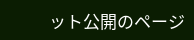ット公開のページ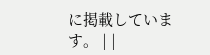に掲載しています。 | |